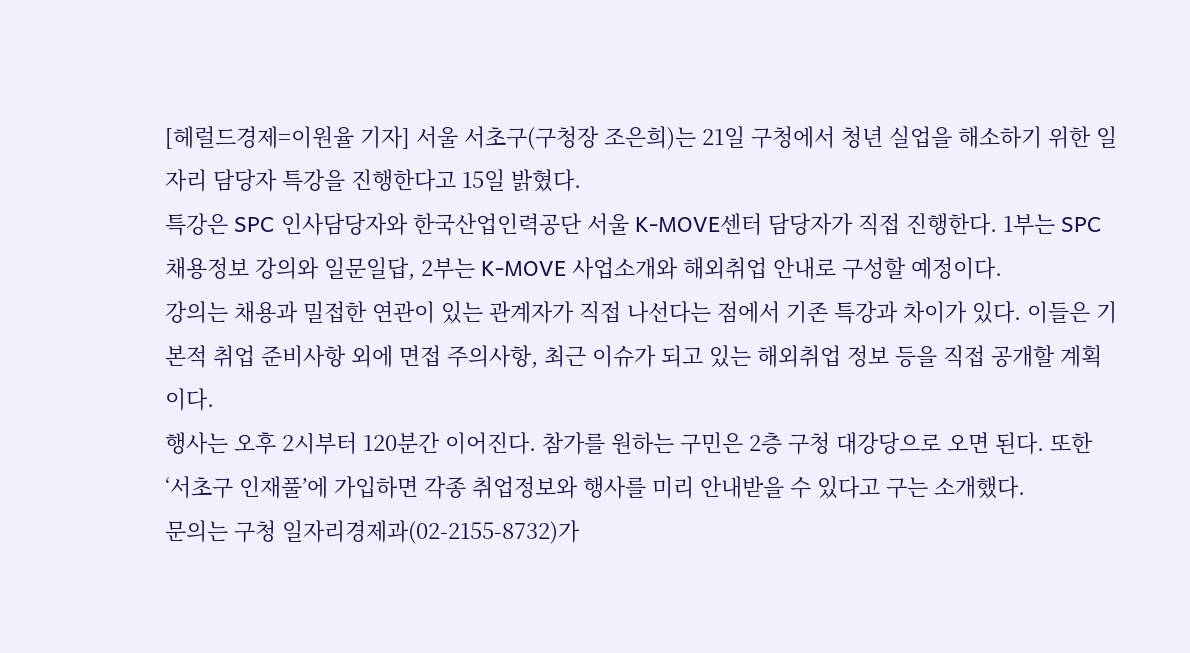[헤럴드경제=이원율 기자] 서울 서초구(구청장 조은희)는 21일 구청에서 청년 실업을 해소하기 위한 일자리 담당자 특강을 진행한다고 15일 밝혔다.
특강은 SPC 인사담당자와 한국산업인력공단 서울 K-MOVE센터 담당자가 직접 진행한다. 1부는 SPC 채용정보 강의와 일문일답, 2부는 K-MOVE 사업소개와 해외취업 안내로 구성할 예정이다.
강의는 채용과 밀접한 연관이 있는 관계자가 직접 나선다는 점에서 기존 특강과 차이가 있다. 이들은 기본적 취업 준비사항 외에 면접 주의사항, 최근 이슈가 되고 있는 해외취업 정보 등을 직접 공개할 계획이다.
행사는 오후 2시부터 120분간 이어진다. 참가를 원하는 구민은 2층 구청 대강당으로 오면 된다. 또한 ‘서초구 인재풀’에 가입하면 각종 취업정보와 행사를 미리 안내받을 수 있다고 구는 소개했다.
문의는 구청 일자리경제과(02-2155-8732)가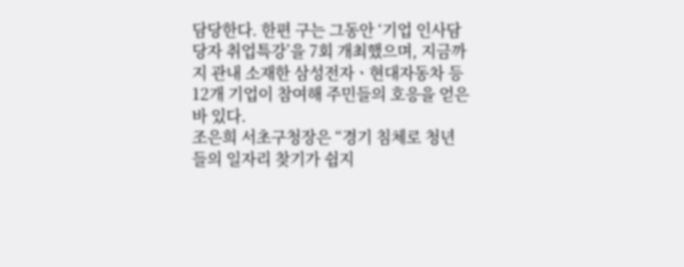담당한다. 한편 구는 그동안 ‘기업 인사담당자 취업특강’을 7회 개최했으며, 지금까지 관내 소재한 삼성전자ㆍ현대자동차 등 12개 기업이 참여해 주민들의 호응을 얻은 바 있다.
조은희 서초구청장은 “경기 침체로 청년들의 일자리 찾기가 쉽지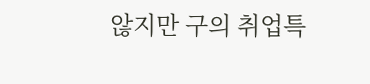않지만 구의 취업특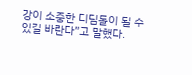강이 소중한 디딤돌이 될 수 있길 바란다”고 말했다.